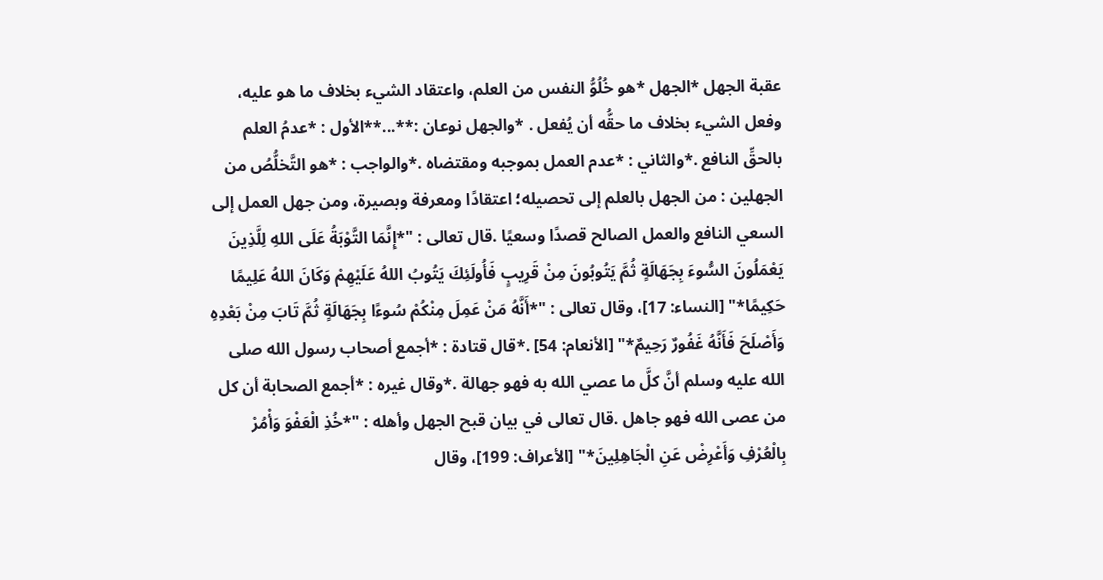عقبة الجهل *الجهل *هو خُلُوُّ النفس من العلم، واعتقاد الشيء بخلاف ما هو عليه، وفعل الشيء بخلاف ما حقُّه أن يُفعل . *والجهل نوعان :**...**الأول : *عدمُ العلم بالحقِّ النافع .*والثاني : *عدم العمل بموجبه ومقتضاه .*والواجب : *هو التَّخلُّصُ من الجهلين : من الجهل بالعلم إلى تحصيله؛ اعتقادًا ومعرفة وبصيرة، ومن جهل العمل إلى السعي النافع والعمل الصالح قصدًا وسعيًا .قال تعالى : "*إِنَّمَا التَّوْبَةُ عَلَى اللهِ لِلَّذِينَ يَعْمَلُونَ السُّوءَ بِجَهَالَةٍ ثُمَّ يَتُوبُونَ مِنْ قَرِيبٍ فَأُولَئِكَ يَتُوبُ اللهُ عَلَيْهِمْ وَكَانَ اللهُ عَلِيمًا حَكِيمًا*" [النساء: 17]، وقال تعالى : "*أَنَّهُ مَنْ عَمِلَ مِنْكُمْ سُوءًا بِجَهَالَةٍ ثُمَّ تَابَ مِنْ بَعْدِهِ وَأَصْلَحَ فَأَنَّهُ غَفُورٌ رَحِيمٌ*" [الأنعام: 54] .*قال قتادة : *أجمع أصحاب رسول الله صلى الله عليه وسلم أنَّ كلَّ ما عصي الله به فهو جهالة .*وقال غيره : *أجمع الصحابة أن كل من عصى الله فهو جاهل .قال تعالى في بيان قبح الجهل وأهله : "*خُذِ الْعَفْوَ وَأْمُرْ بِالْعُرْفِ وَأَعْرِضْ عَنِ الْجَاهِلِينَ*" [الأعراف: 199]، وقال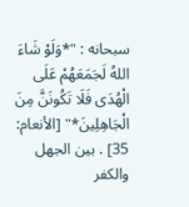سبحانه : "*وَلَوْ شَاءَ اللهُ لَجَمَعَهُمْ عَلَى الْهُدَى فَلَا تَكُونَنَّ مِنَ الْجَاهِلِينَ*" [الأنعام: 35] . بين الجهل والكفر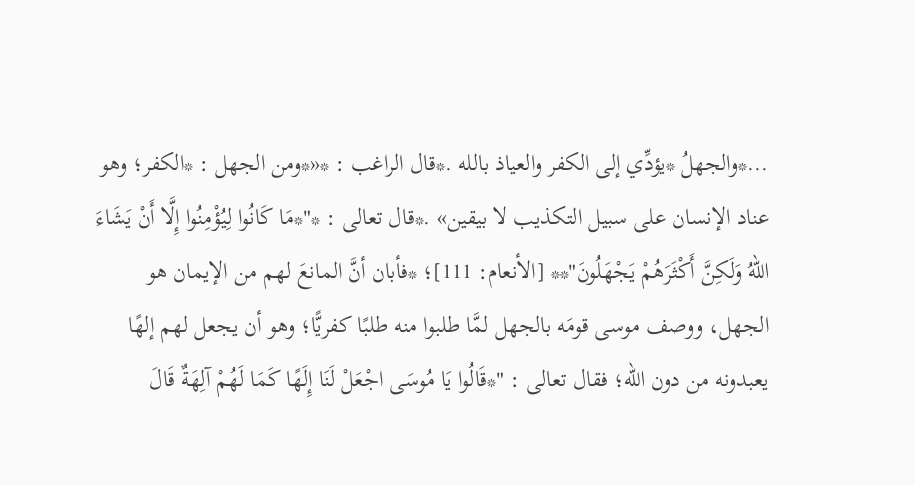...*والجهلُ *يؤدِّي إلى الكفر والعياذ بالله .*قال الراغب : *«*ومن الجهل : *الكفر؛ وهو عناد الإنسان على سبيل التكذيب لا بيقين» .*قال تعالى : *"*مَا كَانُوا لِيُؤْمِنُوا إِلَّا أَنْ يَشَاءَ اللهُ وَلَكِنَّ أَكْثَرَهُمْ يَجْهَلُونَ"** [الأنعام: 111]؛ *فأبان أنَّ المانعَ لهم من الإيمان هو الجهل، ووصف موسى قومَه بالجهل لمَّا طلبوا منه طلبًا كفريًّا؛ وهو أن يجعل لهم إلهًا يعبدونه من دون الله؛ فقال تعالى : "*قَالُوا يَا مُوسَى اجْعَلْ لَنَا إِلَهًا كَمَا لَهُمْ آلِهَةٌ قَالَ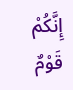إِنَّكُمْ قَوْمٌ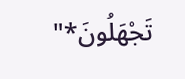تَجْهَلُونَ*"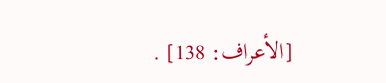[الأعراف: 138] .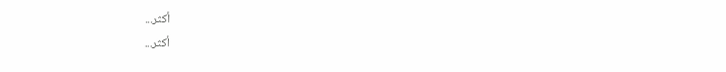أكثر...
أكثر...